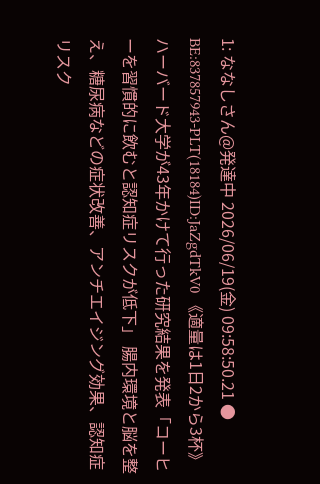1: ななしさん@発達中 2026/06/19(金) 09:58:50.21 ● BE:837857943-PLT(18184)ID:JaZgdTkV0 《適量は1日2から3杯》ハーバード大学が43年かけて行った研究結果を発表「コーヒーを習慣的に飲むと認知症リスクが低下」 腸内環境と脳を整え、糖尿病などの症状改善、アンチエイジング効果、認知症リスク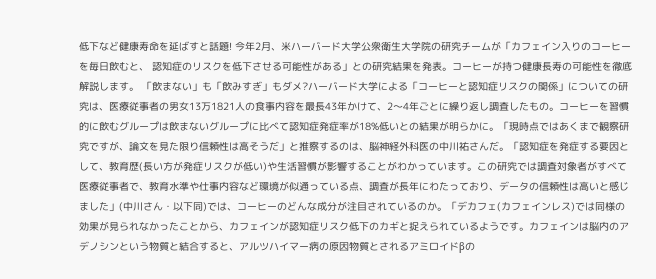低下など健康寿命を延ばすと話題! 今年2月、米ハーバード大学公衆衛生大学院の研究チームが「カフェイン入りのコーヒーを毎日飲むと、 認知症のリスクを低下させる可能性がある」との研究結果を発表。コーヒーが持つ健康長寿の可能性を徹底解説します。 「飲まない」も「飲みすぎ」もダメ?ハーバード大学による「コーヒーと認知症リスクの関係」についての研究は、医療従事者の男女13万1821人の食事内容を最長43年かけて、2〜4年ごとに繰り返し調査したもの。コーヒーを習慣的に飲むグループは飲まないグループに比べて認知症発症率が18%低いとの結果が明らかに。「現時点ではあくまで観察研究ですが、論文を見た限り信頼性は高そうだ」と推察するのは、脳神経外科医の中川祐さんだ。「認知症を発症する要因として、教育歴(長い方が発症リスクが低い)や生活習慣が影響することがわかっています。この研究では調査対象者がすべて医療従事者で、教育水準や仕事内容など環境が似通っている点、調査が長年にわたっており、データの信頼性は高いと感じました」(中川さん・以下同)では、コーヒーのどんな成分が注目されているのか。「デカフェ(カフェインレス)では同様の効果が見られなかったことから、カフェインが認知症リスク低下のカギと捉えられているようです。カフェインは脳内のアデノシンという物質と結合すると、アルツハイマー病の原因物質とされるアミロイドβの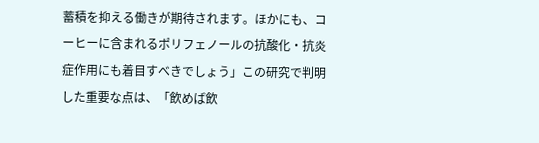蓄積を抑える働きが期待されます。ほかにも、コーヒーに含まれるポリフェノールの抗酸化・抗炎症作用にも着目すべきでしょう」この研究で判明した重要な点は、「飲めば飲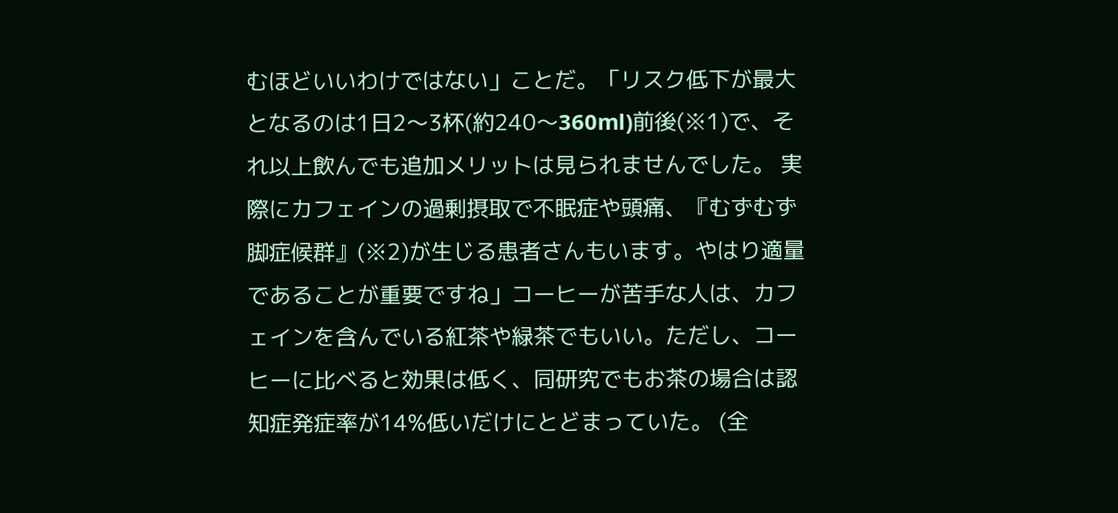むほどいいわけではない」ことだ。「リスク低下が最大となるのは1日2〜3杯(約240〜360ml)前後(※1)で、それ以上飲んでも追加メリットは見られませんでした。 実際にカフェインの過剰摂取で不眠症や頭痛、『むずむず脚症候群』(※2)が生じる患者さんもいます。やはり適量であることが重要ですね」コーヒーが苦手な人は、カフェインを含んでいる紅茶や緑茶でもいい。ただし、コーヒーに比べると効果は低く、同研究でもお茶の場合は認知症発症率が14%低いだけにとどまっていた。 (全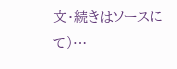文・続きはソースにて)…